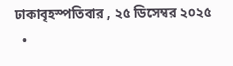ঢাকাবৃহস্পতিবার , ২৫ ডিসেম্বর ২০২৫
  •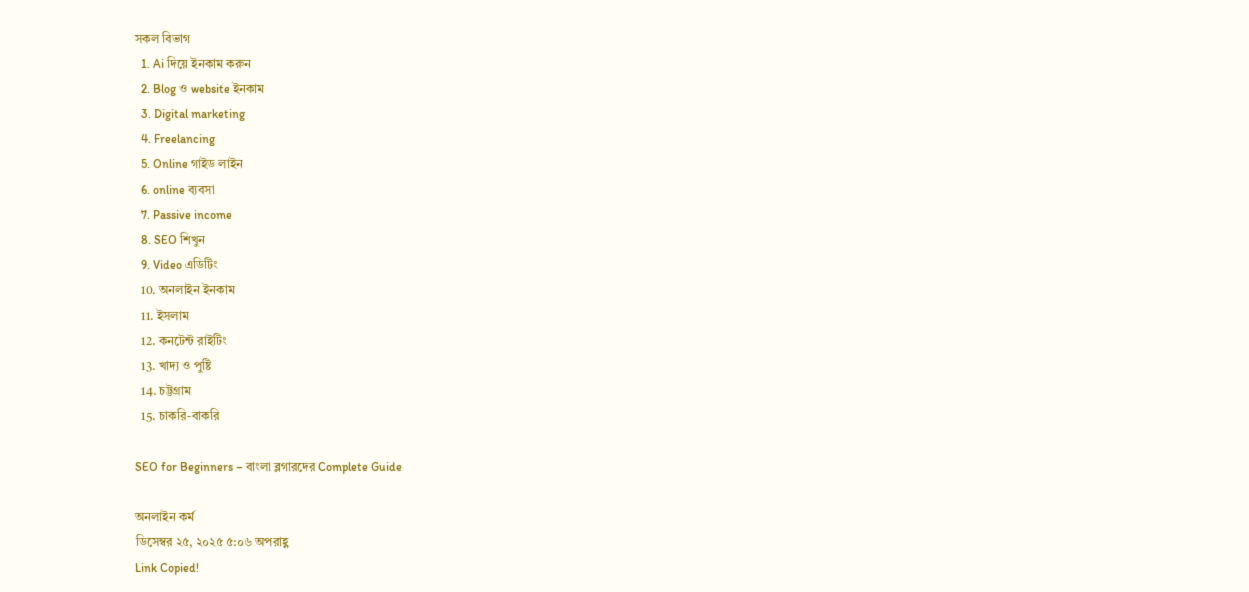সকল বিভাগ
  1. Ai দিয়ে ইনকাম করুন
  2. Blog ও website ইনকাম
  3. Digital marketing
  4. Freelancing
  5. Online গাইড লাইন
  6. online ব্যবসা
  7. Passive income
  8. SEO শিখুন
  9. Video এডিটিং
  10. অনলাইন ইনকাম
  11. ইসলাম
  12. কনটেন্ট রাইটিং
  13. খাদ্য ও পুষ্টি
  14. চট্টগ্রাম
  15. চাকরি-বাকরি

SEO for Beginners – বাংলা ব্লগারদের Complete Guide

অনলাইন কর্ম
ডিসেম্বর ২৫, ২০২৫ ৫:০৬ অপরাহ্ণ
Link Copied!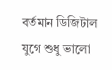বর্তমান ডিজিটাল যুগে শুধু ভালো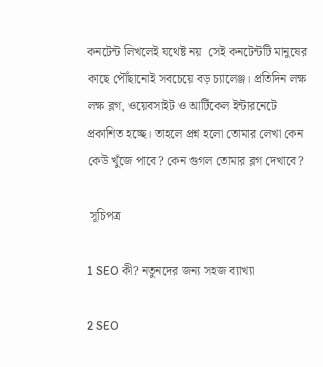কনটেন্ট লিখলেই যথেষ্ট নয়  সেই কনটেন্টটি মানুষের কাছে পৌঁছানোই সবচেয়ে বড় চ্যালেঞ্জ। প্রতিদিন লক্ষ লক্ষ ব্লগ, ওয়েবসাইট ও আর্টিকেল ইন্টারনেটে প্রকাশিত হচ্ছে। তাহলে প্রশ্ন হলো তোমার লেখা কেন কেউ খুঁজে পাবে? কেন গুগল তোমার ব্লগ দেখাবে?

 সূচিপত্র

1 SEO কী? নতুনদের জন্য সহজ ব্যাখ্যা

2 SEO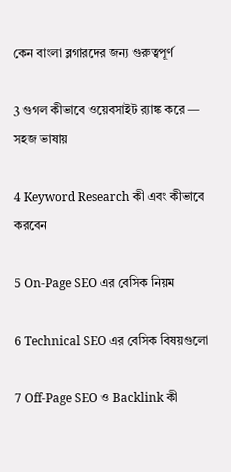কেন বাংলা ব্লগারদের জন্য গুরুত্বপূর্ণ

3 গুগল কীভাবে ওয়েবসাইট র‍্যাঙ্ক করে — সহজ ভাষায়

4 Keyword Research কী এবং কীভাবে করবেন

5 On-Page SEO এর বেসিক নিয়ম

6 Technical SEO এর বেসিক বিষয়গুলো

7 Off-Page SEO ও Backlink কী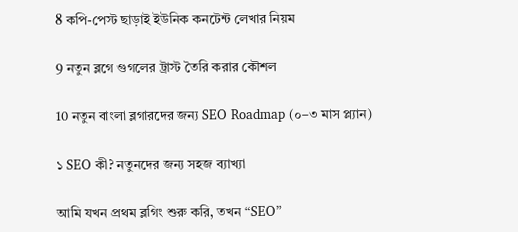8 কপি-পেস্ট ছাড়াই ইউনিক কনটেন্ট লেখার নিয়ম

9 নতুন ব্লগে গুগলের ট্রাস্ট তৈরি করার কৌশল

10 নতুন বাংলা ব্লগারদের জন্য SEO Roadmap (০–৩ মাস প্ল্যান)

১ SEO কী? নতুনদের জন্য সহজ ব্যাখ্যা

আমি যখন প্রথম ব্লগিং শুরু করি, তখন “SEO”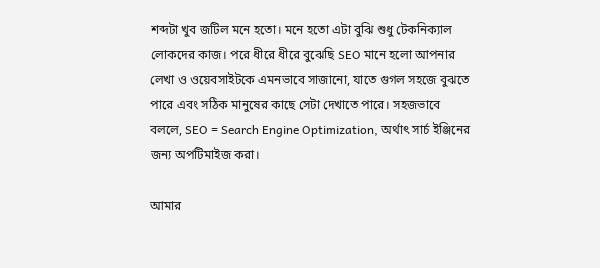শব্দটা খুব জটিল মনে হতো। মনে হতো এটা বুঝি শুধু টেকনিক্যাল লোকদের কাজ। পরে ধীরে ধীরে বুঝেছি SEO মানে হলো আপনার লেখা ও ওয়েবসাইটকে এমনভাবে সাজানো, যাতে গুগল সহজে বুঝতে পারে এবং সঠিক মানুষের কাছে সেটা দেখাতে পারে। সহজভাবে বললে, SEO = Search Engine Optimization, অর্থাৎ সার্চ ইঞ্জিনের জন্য অপটিমাইজ করা।

আমার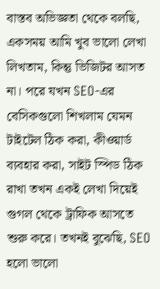বাস্তব অভিজ্ঞতা থেকে বলছি, একসময় আমি খুব ভালো লেখা লিখতাম, কিন্তু ভিজিটর আসত না। পরে যখন SEO-এর বেসিকগুলো শিখলাম যেমন টাইটেল ঠিক করা, কীওয়ার্ড ব্যবহার করা, সাইট স্পিড ঠিক রাখা তখন একই লেখা দিয়েই গুগল থেকে ট্রাফিক আসতে শুরু করে। তখনই বুঝেছি, SEO হলো ভালো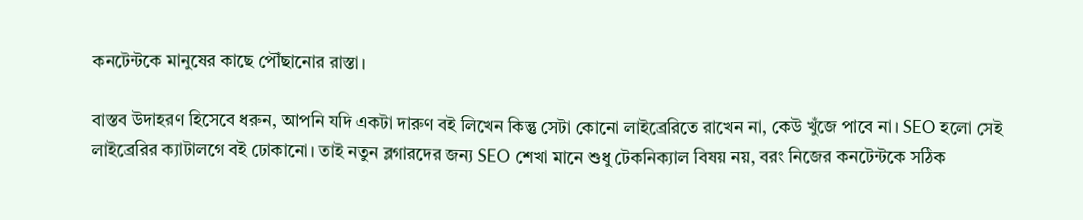কনটেন্টকে মানুষের কাছে পৌঁছানোর রাস্তা।

বাস্তব উদাহরণ হিসেবে ধরুন, আপনি যদি একটা দারুণ বই লিখেন কিন্তু সেটা কোনো লাইব্রেরিতে রাখেন না, কেউ খুঁজে পাবে না। SEO হলো সেই লাইব্রেরির ক্যাটালগে বই ঢোকানো। তাই নতুন ব্লগারদের জন্য SEO শেখা মানে শুধু টেকনিক্যাল বিষয় নয়, বরং নিজের কনটেন্টকে সঠিক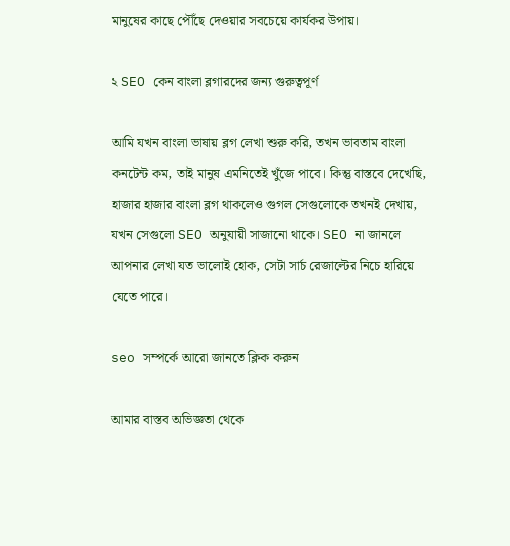মানুষের কাছে পৌঁছে দেওয়ার সবচেয়ে কার্যকর উপায়।

২ SEO কেন বাংলা ব্লগারদের জন্য গুরুত্বপূর্ণ

আমি যখন বাংলা ভাষায় ব্লগ লেখা শুরু করি, তখন ভাবতাম বাংলা কনটেন্ট কম, তাই মানুষ এমনিতেই খুঁজে পাবে। কিন্তু বাস্তবে দেখেছি, হাজার হাজার বাংলা ব্লগ থাকলেও গুগল সেগুলোকে তখনই দেখায়, যখন সেগুলো SEO অনুযায়ী সাজানো থাকে। SEO না জানলে আপনার লেখা যত ভালোই হোক, সেটা সার্চ রেজাল্টের নিচে হারিয়ে যেতে পারে।

seo সম্পর্কে আরো জানতে ক্লিক করুন

আমার বাস্তব অভিজ্ঞতা থেকে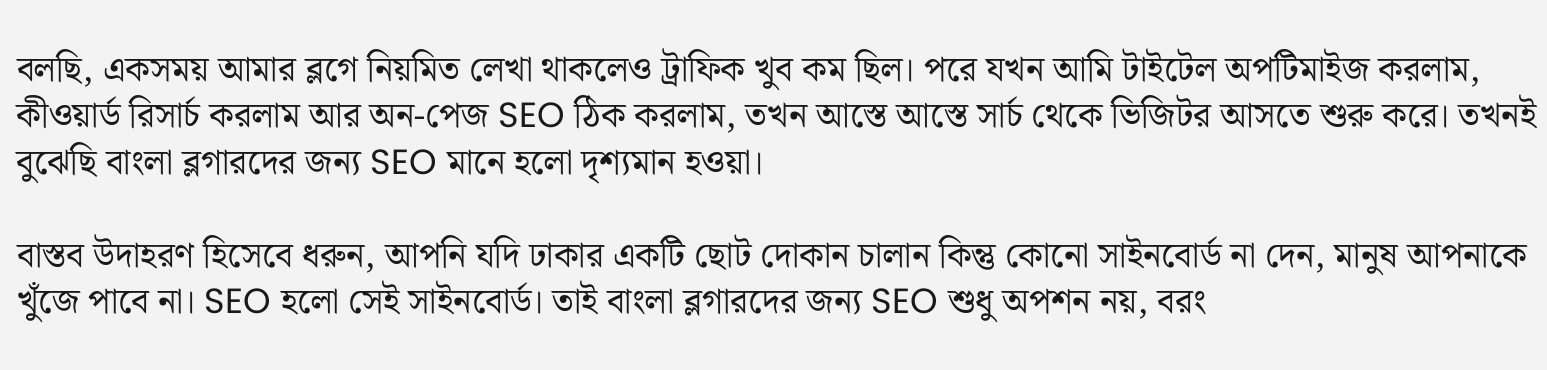বলছি, একসময় আমার ব্লগে নিয়মিত লেখা থাকলেও ট্রাফিক খুব কম ছিল। পরে যখন আমি টাইটেল অপটিমাইজ করলাম, কীওয়ার্ড রিসার্চ করলাম আর অন-পেজ SEO ঠিক করলাম, তখন আস্তে আস্তে সার্চ থেকে ভিজিটর আসতে শুরু করে। তখনই বুঝেছি বাংলা ব্লগারদের জন্য SEO মানে হলো দৃশ্যমান হওয়া।

বাস্তব উদাহরণ হিসেবে ধরুন, আপনি যদি ঢাকার একটি ছোট দোকান চালান কিন্তু কোনো সাইনবোর্ড না দেন, মানুষ আপনাকে খুঁজে পাবে না। SEO হলো সেই সাইনবোর্ড। তাই বাংলা ব্লগারদের জন্য SEO শুধু অপশন নয়, বরং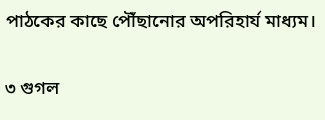পাঠকের কাছে পৌঁছানোর অপরিহার্য মাধ্যম।

৩ গুগল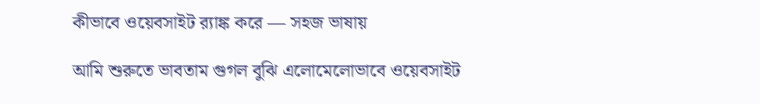কীভাবে ওয়েবসাইট র‍্যাঙ্ক করে — সহজ ভাষায়

আমি শুরুতে ভাবতাম গুগল বুঝি এলোমেলোভাবে ওয়েবসাইট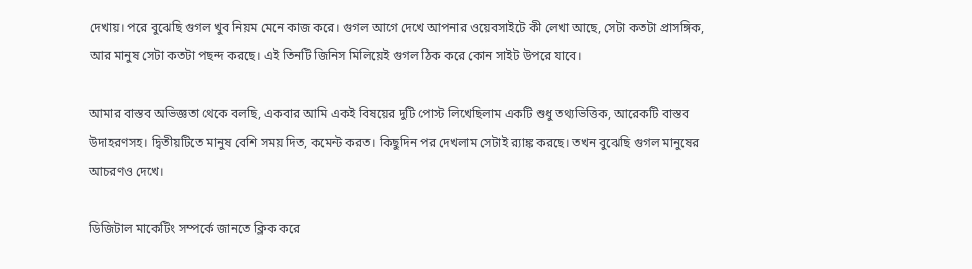দেখায়। পরে বুঝেছি গুগল খুব নিয়ম মেনে কাজ করে। গুগল আগে দেখে আপনার ওয়েবসাইটে কী লেখা আছে, সেটা কতটা প্রাসঙ্গিক, আর মানুষ সেটা কতটা পছন্দ করছে। এই তিনটি জিনিস মিলিয়েই গুগল ঠিক করে কোন সাইট উপরে যাবে।

আমার বাস্তব অভিজ্ঞতা থেকে বলছি, একবার আমি একই বিষয়ের দুটি পোস্ট লিখেছিলাম একটি শুধু তথ্যভিত্তিক, আরেকটি বাস্তব উদাহরণসহ। দ্বিতীয়টিতে মানুষ বেশি সময় দিত, কমেন্ট করত। কিছুদিন পর দেখলাম সেটাই র‍্যাঙ্ক করছে। তখন বুঝেছি গুগল মানুষের আচরণও দেখে।

ডিজিটাল মাকেটিং সম্পর্কে জানতে ক্লিক করে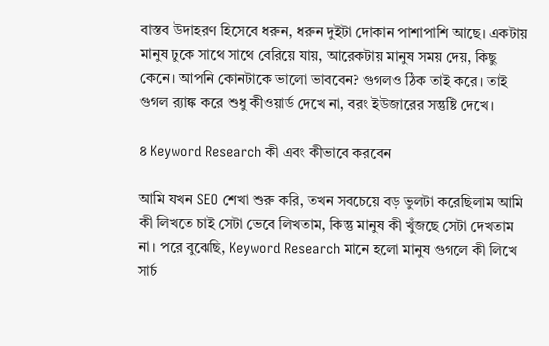বাস্তব উদাহরণ হিসেবে ধরুন, ধরুন দুইটা দোকান পাশাপাশি আছে। একটায় মানুষ ঢুকে সাথে সাথে বেরিয়ে যায়, আরেকটায় মানুষ সময় দেয়, কিছু কেনে। আপনি কোনটাকে ভালো ভাববেন? গুগলও ঠিক তাই করে। তাই গুগল র‍্যাঙ্ক করে শুধু কীওয়ার্ড দেখে না, বরং ইউজারের সন্তুষ্টি দেখে।

৪ Keyword Research কী এবং কীভাবে করবেন

আমি যখন SEO শেখা শুরু করি, তখন সবচেয়ে বড় ভুলটা করেছিলাম আমি কী লিখতে চাই সেটা ভেবে লিখতাম, কিন্তু মানুষ কী খুঁজছে সেটা দেখতাম না। পরে বুঝেছি, Keyword Research মানে হলো মানুষ গুগলে কী লিখে সার্চ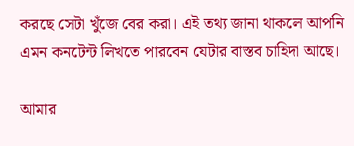করছে সেটা খুঁজে বের করা। এই তথ্য জানা থাকলে আপনি এমন কনটেন্ট লিখতে পারবেন যেটার বাস্তব চাহিদা আছে।

আমার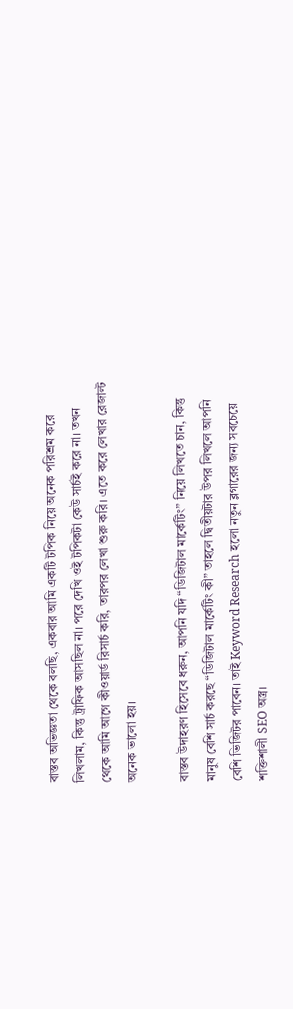বাস্তব অভিজ্ঞতা থেকে বলছি, একবার আমি একটি টপিক নিয়ে অনেক পরিশ্রম করে লিখলাম, কিন্তু ট্রাফিক আসছিল না। পরে দেখি ওই টপিকটা কেউ সার্চই করে না। তখন থেকে আমি আগে কীওয়ার্ড রিসার্চ করি, তারপর লেখা শুরু করি। এতে করে লেখার রেজাল্ট অনেক ভালো হয়।

বাস্তব উদাহরণ হিসেবে ধরুন, আপনি যদি “ডিজিটাল মার্কেটিং” নিয়ে লিখতে চান, কিন্তু মানুষ বেশি সার্চ করছে “ডিজিটাল মার্কেটিং কী” তাহলে দ্বিতীয়টার উপর লিখলে আপনি বেশি ভিজিটর পাবেন। তাই Keyword Research হলো নতুন ব্লগারের জন্য সবচেয়ে শক্তিশালী SEO অস্ত্র।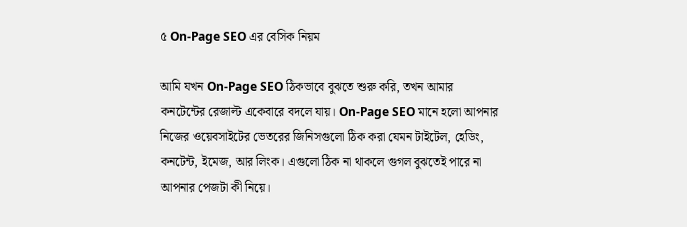৫ On-Page SEO এর বেসিক নিয়ম

আমি যখন On-Page SEO ঠিকভাবে বুঝতে শুরু করি, তখন আমার কনটেন্টের রেজাল্ট একেবারে বদলে যায়। On-Page SEO মানে হলো আপনার নিজের ওয়েবসাইটের ভেতরের জিনিসগুলো ঠিক করা যেমন টাইটেল, হেডিং, কনটেন্ট, ইমেজ, আর লিংক। এগুলো ঠিক না থাকলে গুগল বুঝতেই পারে না আপনার পেজটা কী নিয়ে।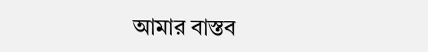আমার বাস্তব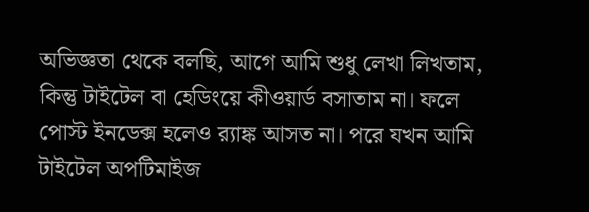অভিজ্ঞতা থেকে বলছি, আগে আমি শুধু লেখা লিখতাম, কিন্তু টাইটেল বা হেডিংয়ে কীওয়ার্ড বসাতাম না। ফলে পোস্ট ইনডেক্স হলেও র‍্যাঙ্ক আসত না। পরে যখন আমি টাইটেল অপটিমাইজ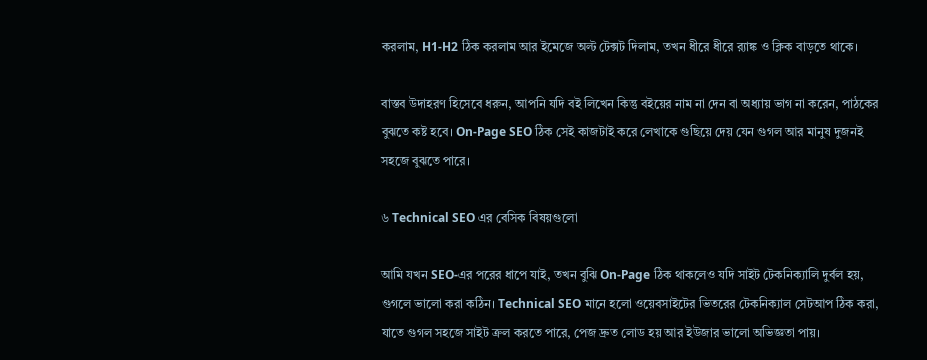করলাম, H1-H2 ঠিক করলাম আর ইমেজে অল্ট টেক্সট দিলাম, তখন ধীরে ধীরে র‍্যাঙ্ক ও ক্লিক বাড়তে থাকে।

বাস্তব উদাহরণ হিসেবে ধরুন, আপনি যদি বই লিখেন কিন্তু বইয়ের নাম না দেন বা অধ্যায় ভাগ না করেন, পাঠকের বুঝতে কষ্ট হবে। On-Page SEO ঠিক সেই কাজটাই করে লেখাকে গুছিয়ে দেয় যেন গুগল আর মানুষ দুজনই সহজে বুঝতে পারে।

৬ Technical SEO এর বেসিক বিষয়গুলো

আমি যখন SEO-এর পরের ধাপে যাই, তখন বুঝি On-Page ঠিক থাকলেও যদি সাইট টেকনিক্যালি দুর্বল হয়, গুগলে ভালো করা কঠিন। Technical SEO মানে হলো ওয়েবসাইটের ভিতরের টেকনিক্যাল সেটআপ ঠিক করা, যাতে গুগল সহজে সাইট ক্রল করতে পারে, পেজ দ্রুত লোড হয় আর ইউজার ভালো অভিজ্ঞতা পায়।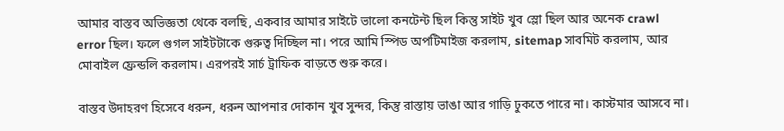আমার বাস্তব অভিজ্ঞতা থেকে বলছি, একবার আমার সাইটে ভালো কনটেন্ট ছিল কিন্তু সাইট খুব স্লো ছিল আর অনেক crawl error ছিল। ফলে গুগল সাইটটাকে গুরুত্ব দিচ্ছিল না। পরে আমি স্পিড অপটিমাইজ করলাম, sitemap সাবমিট করলাম, আর মোবাইল ফ্রেন্ডলি করলাম। এরপরই সার্চ ট্রাফিক বাড়তে শুরু করে।

বাস্তব উদাহরণ হিসেবে ধরুন, ধরুন আপনার দোকান খুব সুন্দর, কিন্তু রাস্তায় ভাঙা আর গাড়ি ঢুকতে পারে না। কাস্টমার আসবে না।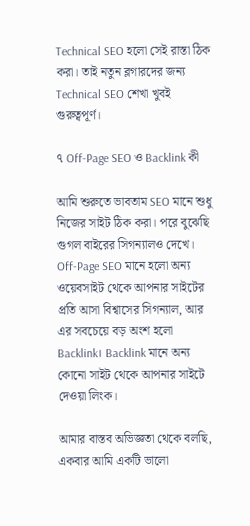Technical SEO হলো সেই রাস্তা ঠিক করা। তাই নতুন ব্লগারদের জন্য Technical SEO শেখা খুবই গুরুত্বপূর্ণ।

৭ Off-Page SEO ও Backlink কী

আমি শুরুতে ভাবতাম SEO মানে শুধু নিজের সাইট ঠিক করা। পরে বুঝেছি গুগল বাইরের সিগন্যালও দেখে। Off-Page SEO মানে হলো অন্য ওয়েবসাইট থেকে আপনার সাইটের প্রতি আসা বিশ্বাসের সিগন্যাল, আর এর সবচেয়ে বড় অংশ হলো Backlink। Backlink মানে অন্য কোনো সাইট থেকে আপনার সাইটে দেওয়া লিংক।

আমার বাস্তব অভিজ্ঞতা থেকে বলছি, একবার আমি একটি ভালো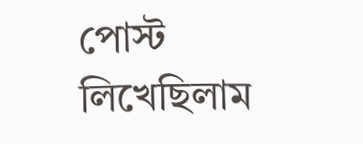পোস্ট লিখেছিলাম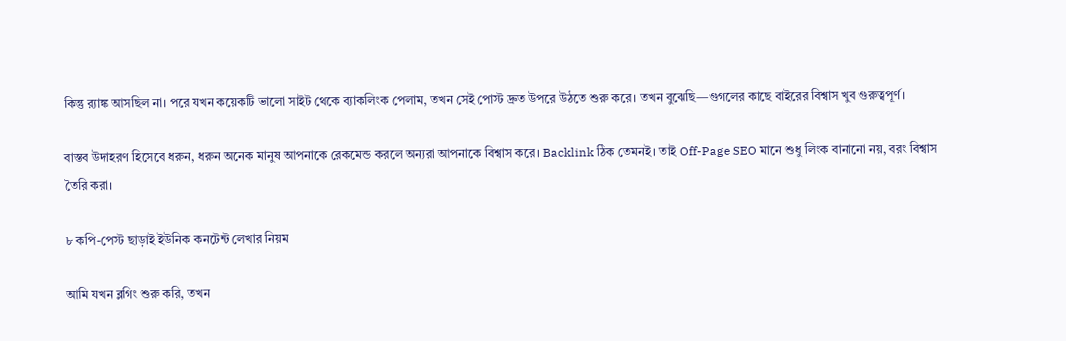কিন্তু র‍্যাঙ্ক আসছিল না। পরে যখন কয়েকটি ভালো সাইট থেকে ব্যাকলিংক পেলাম, তখন সেই পোস্ট দ্রুত উপরে উঠতে শুরু করে। তখন বুঝেছি—গুগলের কাছে বাইরের বিশ্বাস খুব গুরুত্বপূর্ণ।

বাস্তব উদাহরণ হিসেবে ধরুন, ধরুন অনেক মানুষ আপনাকে রেকমেন্ড করলে অন্যরা আপনাকে বিশ্বাস করে। Backlink ঠিক তেমনই। তাই Off-Page SEO মানে শুধু লিংক বানানো নয়, বরং বিশ্বাস তৈরি করা।

৮ কপি-পেস্ট ছাড়াই ইউনিক কনটেন্ট লেখার নিয়ম

আমি যখন ব্লগিং শুরু করি, তখন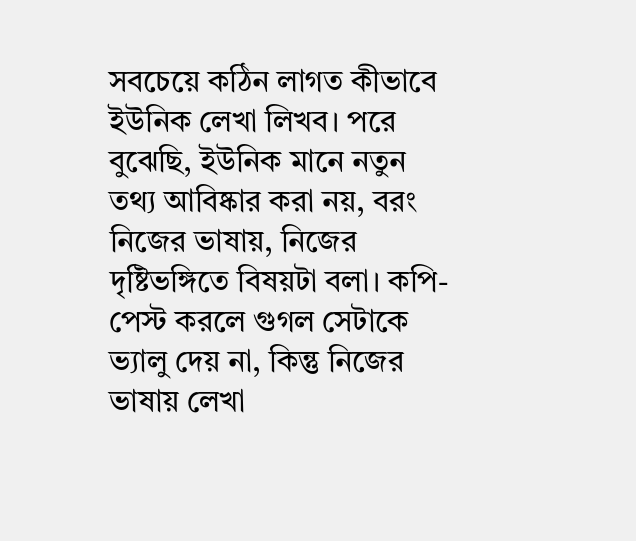সবচেয়ে কঠিন লাগত কীভাবে ইউনিক লেখা লিখব। পরে বুঝেছি, ইউনিক মানে নতুন তথ্য আবিষ্কার করা নয়, বরং নিজের ভাষায়, নিজের দৃষ্টিভঙ্গিতে বিষয়টা বলা। কপি-পেস্ট করলে গুগল সেটাকে ভ্যালু দেয় না, কিন্তু নিজের ভাষায় লেখা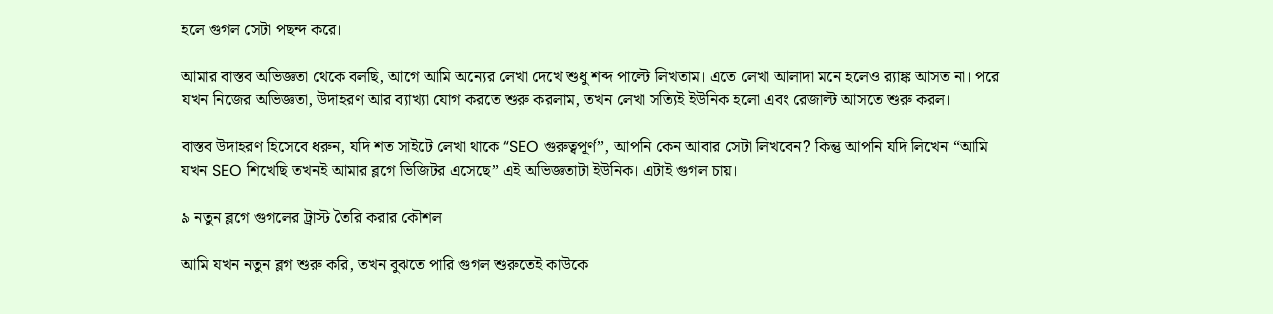হলে গুগল সেটা পছন্দ করে।

আমার বাস্তব অভিজ্ঞতা থেকে বলছি, আগে আমি অন্যের লেখা দেখে শুধু শব্দ পাল্টে লিখতাম। এতে লেখা আলাদা মনে হলেও র‍্যাঙ্ক আসত না। পরে যখন নিজের অভিজ্ঞতা, উদাহরণ আর ব্যাখ্যা যোগ করতে শুরু করলাম, তখন লেখা সত্যিই ইউনিক হলো এবং রেজাল্ট আসতে শুরু করল।

বাস্তব উদাহরণ হিসেবে ধরুন, যদি শত সাইটে লেখা থাকে “SEO গুরুত্বপূর্ণ”, আপনি কেন আবার সেটা লিখবেন? কিন্তু আপনি যদি লিখেন “আমি যখন SEO শিখেছি তখনই আমার ব্লগে ভিজিটর এসেছে” এই অভিজ্ঞতাটা ইউনিক। এটাই গুগল চায়।

৯ নতুন ব্লগে গুগলের ট্রাস্ট তৈরি করার কৌশল

আমি যখন নতুন ব্লগ শুরু করি, তখন বুঝতে পারি গুগল শুরুতেই কাউকে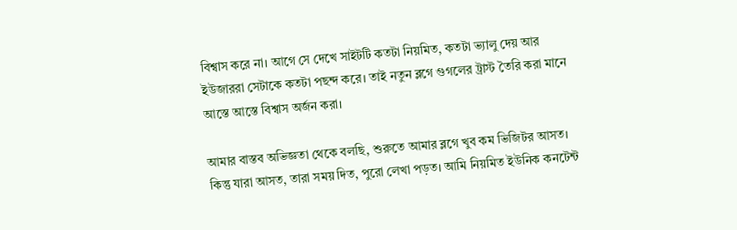বিশ্বাস করে না। আগে সে দেখে সাইটটি কতটা নিয়মিত, কতটা ভ্যালু দেয় আর ইউজাররা সেটাকে কতটা পছন্দ করে। তাই নতুন ব্লগে গুগলের ট্রাস্ট তৈরি করা মানে আস্তে আস্তে বিশ্বাস অর্জন করা।

আমার বাস্তব অভিজ্ঞতা থেকে বলছি, শুরুতে আমার ব্লগে খুব কম ভিজিটর আসত। কিন্তু যারা আসত, তারা সময় দিত, পুরো লেখা পড়ত। আমি নিয়মিত ইউনিক কনটেন্ট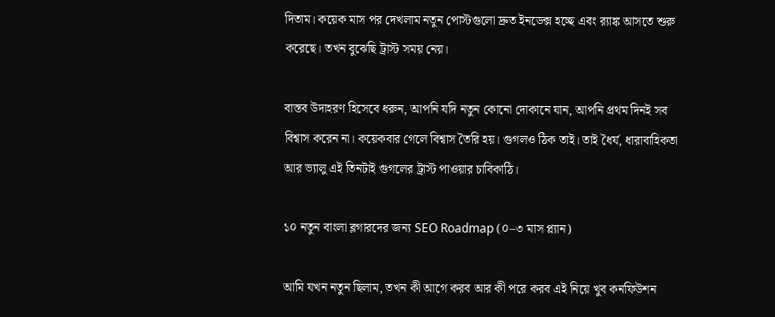দিতাম। কয়েক মাস পর দেখলাম নতুন পোস্টগুলো দ্রুত ইনডেক্স হচ্ছে এবং র‍্যাঙ্ক আসতে শুরু করেছে। তখন বুঝেছি ট্রাস্ট সময় নেয়।

বাস্তব উদাহরণ হিসেবে ধরুন, আপনি যদি নতুন কোনো দোকানে যান, আপনি প্রথম দিনই সব বিশ্বাস করেন না। কয়েকবার গেলে বিশ্বাস তৈরি হয়। গুগলও ঠিক তাই। তাই ধৈর্য, ধারাবাহিকতা আর ভ্যালু এই তিনটাই গুগলের ট্রাস্ট পাওয়ার চাবিকাঠি।

১০ নতুন বাংলা ব্লগারদের জন্য SEO Roadmap (০–৩ মাস প্ল্যান)

আমি যখন নতুন ছিলাম, তখন কী আগে করব আর কী পরে করব এই নিয়ে খুব কনফিউশন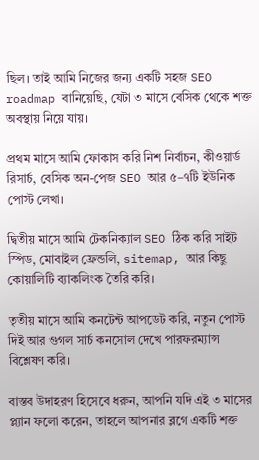ছিল। তাই আমি নিজের জন্য একটি সহজ SEO roadmap বানিয়েছি, যেটা ৩ মাসে বেসিক থেকে শক্ত অবস্থায় নিয়ে যায়।

প্রথম মাসে আমি ফোকাস করি নিশ নির্বাচন, কীওয়ার্ড রিসার্চ, বেসিক অন-পেজ SEO আর ৫–৭টি ইউনিক পোস্ট লেখা।

দ্বিতীয় মাসে আমি টেকনিক্যাল SEO ঠিক করি সাইট স্পিড, মোবাইল ফ্রেন্ডলি, sitemap, আর কিছু কোয়ালিটি ব্যাকলিংক তৈরি করি।

তৃতীয় মাসে আমি কনটেন্ট আপডেট করি, নতুন পোস্ট দিই আর গুগল সার্চ কনসোল দেখে পারফরম্যান্স বিশ্লেষণ করি।

বাস্তব উদাহরণ হিসেবে ধরুন, আপনি যদি এই ৩ মাসের প্ল্যান ফলো করেন, তাহলে আপনার ব্লগে একটি শক্ত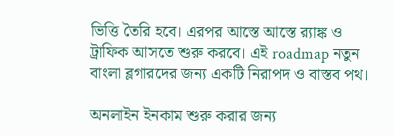ভিত্তি তৈরি হবে। এরপর আস্তে আস্তে র‍্যাঙ্ক ও ট্রাফিক আসতে শুরু করবে। এই roadmap নতুন বাংলা ব্লগারদের জন্য একটি নিরাপদ ও বাস্তব পথ।

অনলাইন ইনকাম শুরু করার জন্য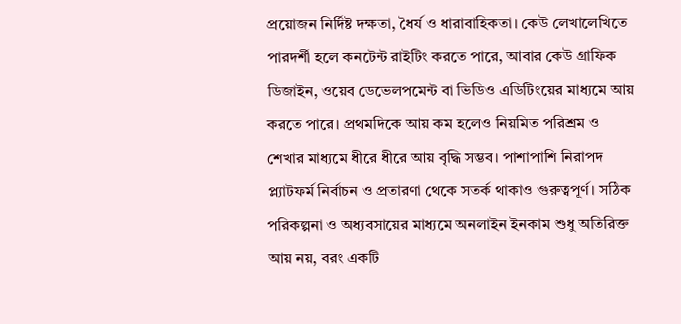প্রয়োজন নির্দিষ্ট দক্ষতা, ধৈর্য ও ধারাবাহিকতা। কেউ লেখালেখিতে পারদর্শী হলে কনটেন্ট রাইটিং করতে পারে, আবার কেউ গ্রাফিক ডিজাইন, ওয়েব ডেভেলপমেন্ট বা ভিডিও এডিটিংয়ের মাধ্যমে আয় করতে পারে। প্রথমদিকে আয় কম হলেও নিয়মিত পরিশ্রম ও শেখার মাধ্যমে ধীরে ধীরে আয় বৃদ্ধি সম্ভব। পাশাপাশি নিরাপদ প্ল্যাটফর্ম নির্বাচন ও প্রতারণা থেকে সতর্ক থাকাও গুরুত্বপূর্ণ। সঠিক পরিকল্পনা ও অধ্যবসায়ের মাধ্যমে অনলাইন ইনকাম শুধু অতিরিক্ত আয় নয়, বরং একটি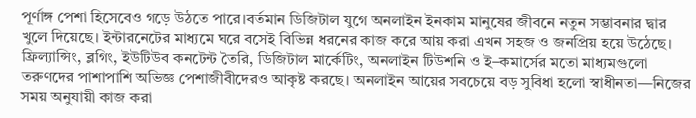পূর্ণাঙ্গ পেশা হিসেবেও গড়ে উঠতে পারে।বর্তমান ডিজিটাল যুগে অনলাইন ইনকাম মানুষের জীবনে নতুন সম্ভাবনার দ্বার খুলে দিয়েছে। ইন্টারনেটের মাধ্যমে ঘরে বসেই বিভিন্ন ধরনের কাজ করে আয় করা এখন সহজ ও জনপ্রিয় হয়ে উঠেছে। ফ্রিল্যান্সিং, ব্লগিং, ইউটিউব কনটেন্ট তৈরি, ডিজিটাল মার্কেটিং, অনলাইন টিউশনি ও ই–কমার্সের মতো মাধ্যমগুলো তরুণদের পাশাপাশি অভিজ্ঞ পেশাজীবীদেরও আকৃষ্ট করছে। অনলাইন আয়ের সবচেয়ে বড় সুবিধা হলো স্বাধীনতা—নিজের সময় অনুযায়ী কাজ করা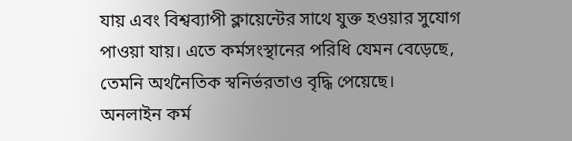যায় এবং বিশ্বব্যাপী ক্লায়েন্টের সাথে যুক্ত হওয়ার সুযোগ পাওয়া যায়। এতে কর্মসংস্থানের পরিধি যেমন বেড়েছে, তেমনি অর্থনৈতিক স্বনির্ভরতাও বৃদ্ধি পেয়েছে।
অনলাইন কর্ম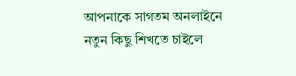আপনাকে সাগতম অনলাইনে নতুন কিছু শিখতে চাইলে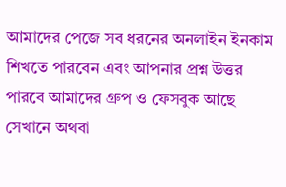আমাদের পেজে সব ধরনের অনলাইন ইনকাম শিখতে পারবেন এবং আপনার প্রশ্ন উত্তর পারবে আমাদের গ্রুপ ও ফেসবুক আছে সেখানে অথবা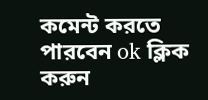কমেন্ট করতে পারবেন ok ক্লিক করুন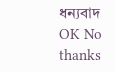ধন্যবাদ OK No thanks